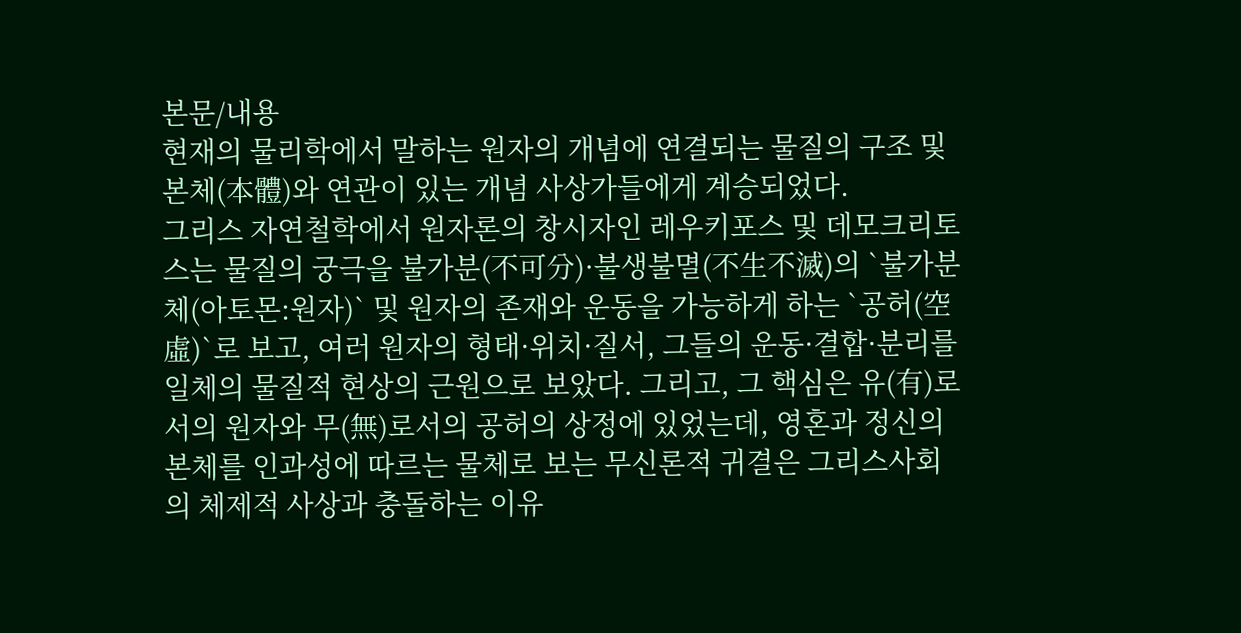본문/내용
현재의 물리학에서 말하는 원자의 개념에 연결되는 물질의 구조 및 본체(本體)와 연관이 있는 개념 사상가들에게 계승되었다.
그리스 자연철학에서 원자론의 창시자인 레우키포스 및 데모크리토스는 물질의 궁극을 불가분(不可分)·불생불멸(不生不滅)의 `불가분체(아토몬:원자)` 및 원자의 존재와 운동을 가능하게 하는 `공허(空虛)`로 보고, 여러 원자의 형태·위치·질서, 그들의 운동·결합·분리를 일체의 물질적 현상의 근원으로 보았다. 그리고, 그 핵심은 유(有)로서의 원자와 무(無)로서의 공허의 상정에 있었는데, 영혼과 정신의 본체를 인과성에 따르는 물체로 보는 무신론적 귀결은 그리스사회의 체제적 사상과 충돌하는 이유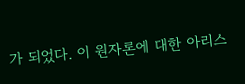가 되었다. 이 원자론에 대한 아리스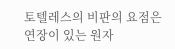토텔레스의 비판의 요점은 연장이 있는 원자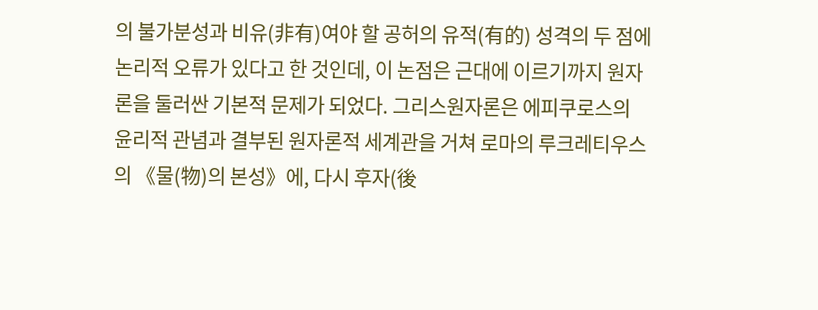의 불가분성과 비유(非有)여야 할 공허의 유적(有的) 성격의 두 점에 논리적 오류가 있다고 한 것인데, 이 논점은 근대에 이르기까지 원자론을 둘러싼 기본적 문제가 되었다. 그리스원자론은 에피쿠로스의 윤리적 관념과 결부된 원자론적 세계관을 거쳐 로마의 루크레티우스의 《물(物)의 본성》에, 다시 후자(後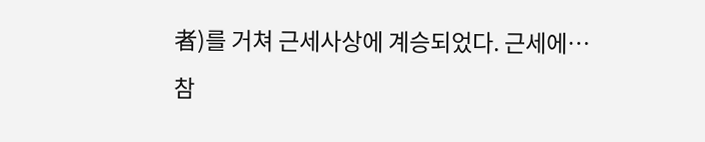者)를 거쳐 근세사상에 계승되었다. 근세에…
참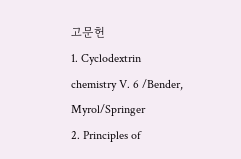고문헌
1. Cyclodextrin chemistry V. 6 /Bender, Myrol/Springer
2. Principles of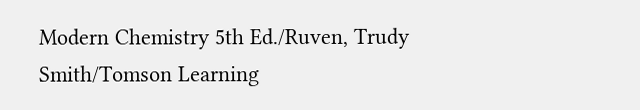Modern Chemistry 5th Ed./Ruven, Trudy Smith/Tomson Learning